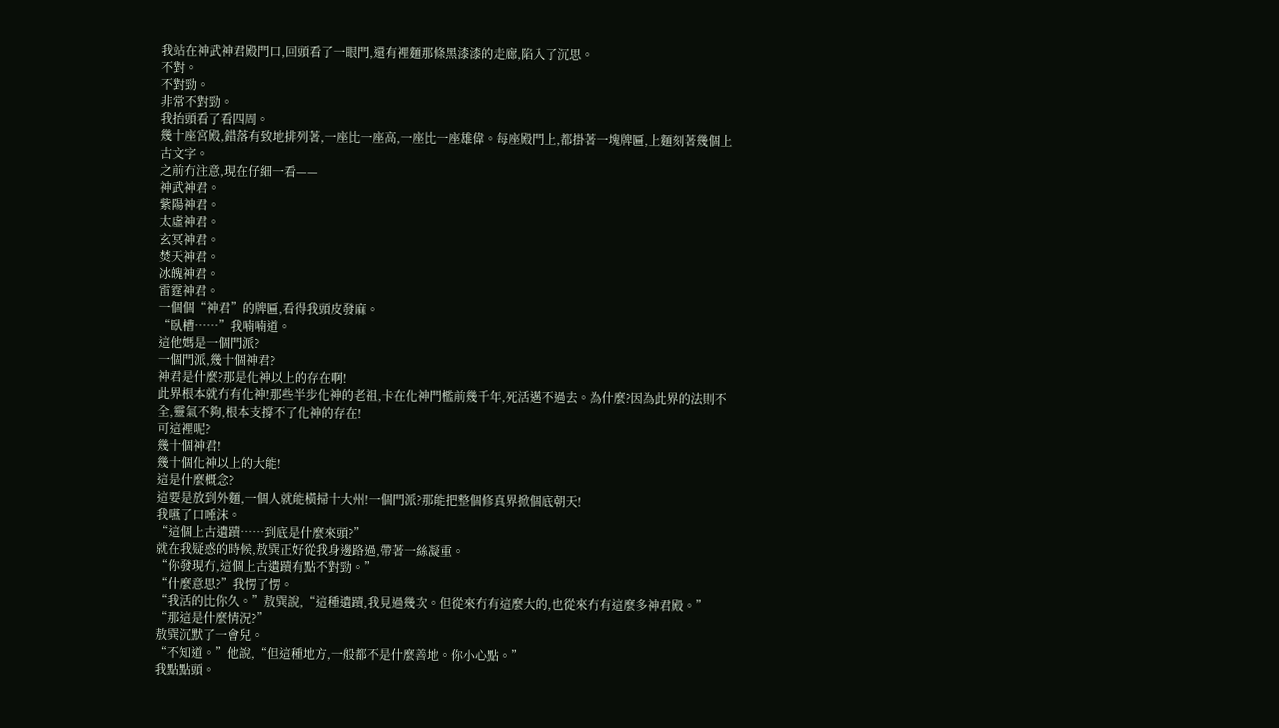我站在神武神君殿門口,回頭看了一眼門,還有裡麵那條黑漆漆的走廊,陷入了沉思。
不對。
不對勁。
非常不對勁。
我抬頭看了看四周。
幾十座宮殿,錯落有致地排列著,一座比一座高,一座比一座雄偉。每座殿門上,都掛著一塊牌匾,上麵刻著幾個上古文字。
之前冇注意,現在仔細一看——
神武神君。
紫陽神君。
太虛神君。
玄冥神君。
焚天神君。
冰魄神君。
雷霆神君。
一個個“神君”的牌匾,看得我頭皮發麻。
“臥槽……”我喃喃道。
這他媽是一個門派?
一個門派,幾十個神君?
神君是什麼?那是化神以上的存在啊!
此界根本就冇有化神!那些半步化神的老祖,卡在化神門檻前幾千年,死活邁不過去。為什麼?因為此界的法則不全,靈氣不夠,根本支撐不了化神的存在!
可這裡呢?
幾十個神君!
幾十個化神以上的大能!
這是什麼概念?
這要是放到外麵,一個人就能橫掃十大州!一個門派?那能把整個修真界掀個底朝天!
我嚥了口唾沫。
“這個上古遺蹟……到底是什麼來頭?”
就在我疑惑的時候,敖巽正好從我身邊路過,帶著一絲凝重。
“你發現冇,這個上古遺蹟有點不對勁。”
“什麼意思?”我愣了愣。
“我活的比你久。”敖巽說,“這種遺蹟,我見過幾次。但從來冇有這麼大的,也從來冇有這麼多神君殿。”
“那這是什麼情況?”
敖巽沉默了一會兒。
“不知道。”他說,“但這種地方,一般都不是什麼善地。你小心點。”
我點點頭。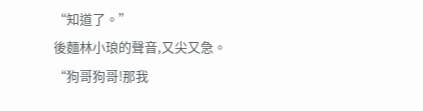“知道了。”
後麵林小琅的聲音,又尖又急。
“狗哥狗哥!那我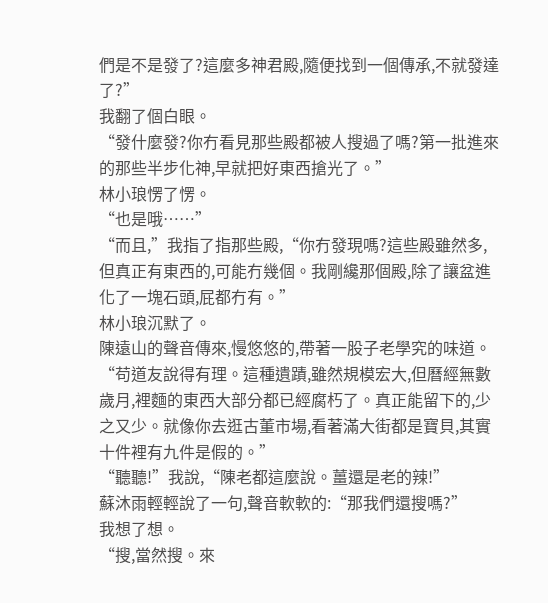們是不是發了?這麼多神君殿,隨便找到一個傳承,不就發達了?”
我翻了個白眼。
“發什麼發?你冇看見那些殿都被人搜過了嗎?第一批進來的那些半步化神,早就把好東西搶光了。”
林小琅愣了愣。
“也是哦……”
“而且,”我指了指那些殿,“你冇發現嗎?這些殿雖然多,但真正有東西的,可能冇幾個。我剛纔那個殿,除了讓盆進化了一塊石頭,屁都冇有。”
林小琅沉默了。
陳遠山的聲音傳來,慢悠悠的,帶著一股子老學究的味道。
“苟道友說得有理。這種遺蹟,雖然規模宏大,但曆經無數歲月,裡麵的東西大部分都已經腐朽了。真正能留下的,少之又少。就像你去逛古董市場,看著滿大街都是寶貝,其實十件裡有九件是假的。”
“聽聽!”我說,“陳老都這麼說。薑還是老的辣!”
蘇沐雨輕輕說了一句,聲音軟軟的:“那我們還搜嗎?”
我想了想。
“搜,當然搜。來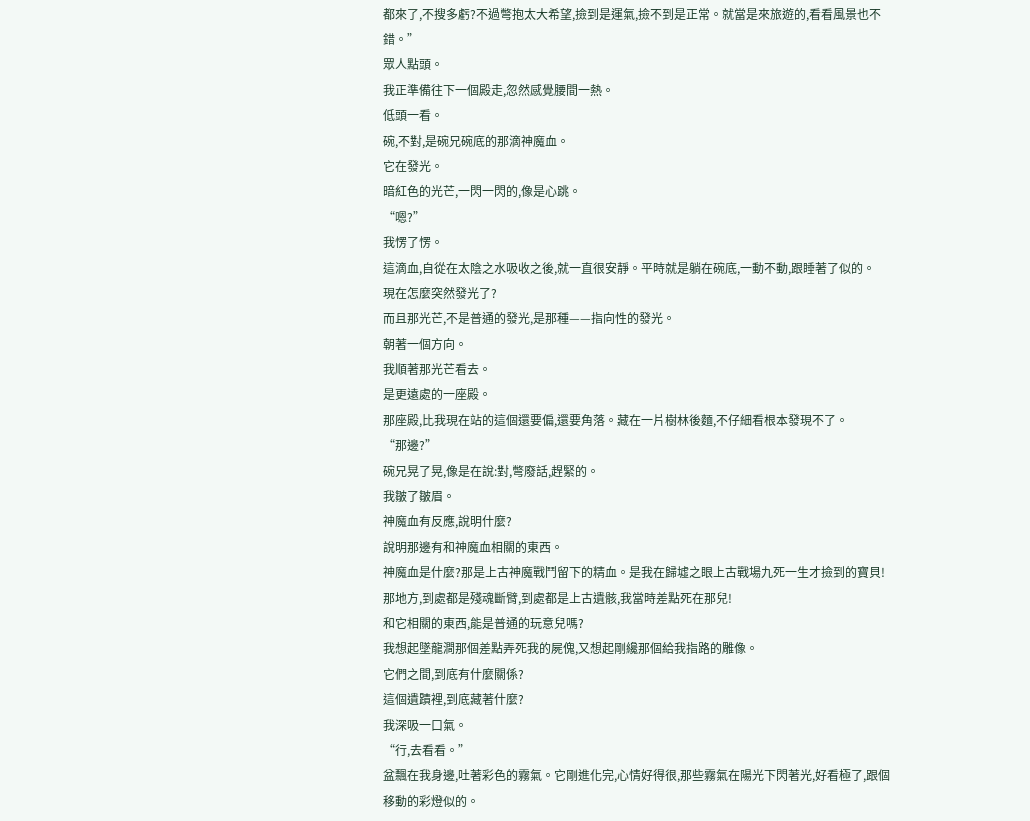都來了,不搜多虧?不過彆抱太大希望,撿到是運氣,撿不到是正常。就當是來旅遊的,看看風景也不錯。”
眾人點頭。
我正準備往下一個殿走,忽然感覺腰間一熱。
低頭一看。
碗,不對,是碗兄碗底的那滴神魔血。
它在發光。
暗紅色的光芒,一閃一閃的,像是心跳。
“嗯?”
我愣了愣。
這滴血,自從在太陰之水吸收之後,就一直很安靜。平時就是躺在碗底,一動不動,跟睡著了似的。
現在怎麼突然發光了?
而且那光芒,不是普通的發光,是那種——指向性的發光。
朝著一個方向。
我順著那光芒看去。
是更遠處的一座殿。
那座殿,比我現在站的這個還要偏,還要角落。藏在一片樹林後麵,不仔細看根本發現不了。
“那邊?”
碗兄晃了晃,像是在說:對,彆廢話,趕緊的。
我皺了皺眉。
神魔血有反應,說明什麼?
說明那邊有和神魔血相關的東西。
神魔血是什麼?那是上古神魔戰鬥留下的精血。是我在歸墟之眼上古戰場九死一生才撿到的寶貝!
那地方,到處都是殘魂斷臂,到處都是上古遺骸,我當時差點死在那兒!
和它相關的東西,能是普通的玩意兒嗎?
我想起墜龍澗那個差點弄死我的屍傀,又想起剛纔那個給我指路的雕像。
它們之間,到底有什麼關係?
這個遺蹟裡,到底藏著什麼?
我深吸一口氣。
“行,去看看。”
盆飄在我身邊,吐著彩色的霧氣。它剛進化完,心情好得很,那些霧氣在陽光下閃著光,好看極了,跟個移動的彩燈似的。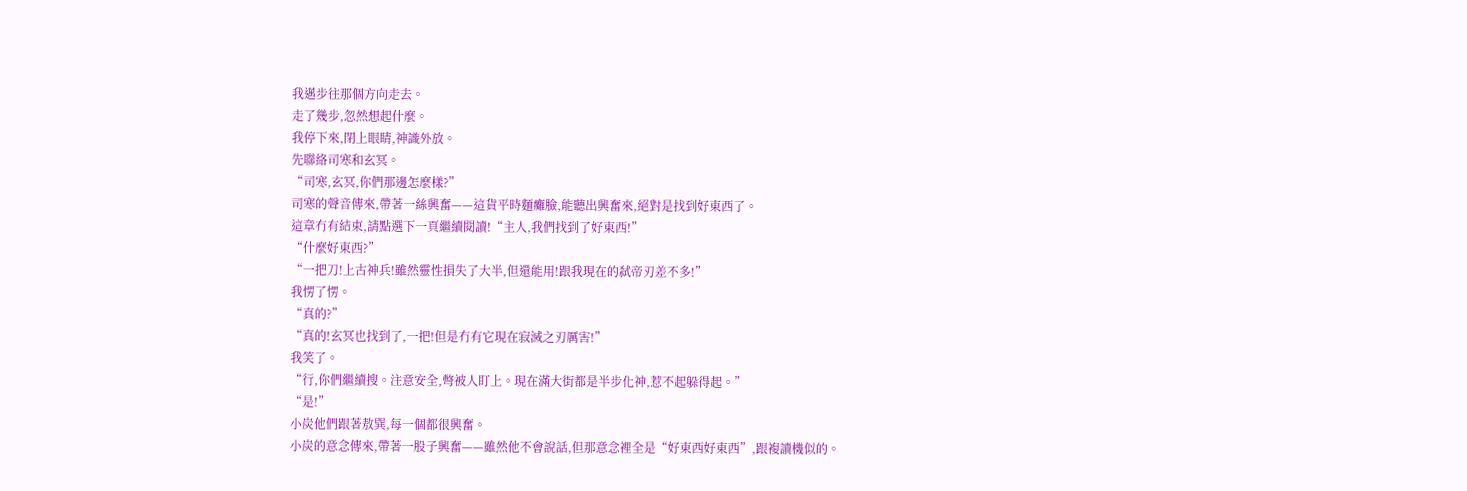我邁步往那個方向走去。
走了幾步,忽然想起什麼。
我停下來,閉上眼睛,神識外放。
先聯絡司寒和玄冥。
“司寒,玄冥,你們那邊怎麼樣?”
司寒的聲音傳來,帶著一絲興奮——這貨平時麵癱臉,能聽出興奮來,絕對是找到好東西了。
這章冇有結束,請點選下一頁繼續閱讀!“主人,我們找到了好東西!”
“什麼好東西?”
“一把刀!上古神兵!雖然靈性損失了大半,但還能用!跟我現在的弑帝刃差不多!”
我愣了愣。
“真的?”
“真的!玄冥也找到了,一把!但是冇有它現在寂滅之刃厲害!”
我笑了。
“行,你們繼續搜。注意安全,彆被人盯上。現在滿大街都是半步化神,惹不起躲得起。”
“是!”
小炭他們跟著敖巽,每一個都很興奮。
小炭的意念傳來,帶著一股子興奮——雖然他不會說話,但那意念裡全是“好東西好東西”,跟複讀機似的。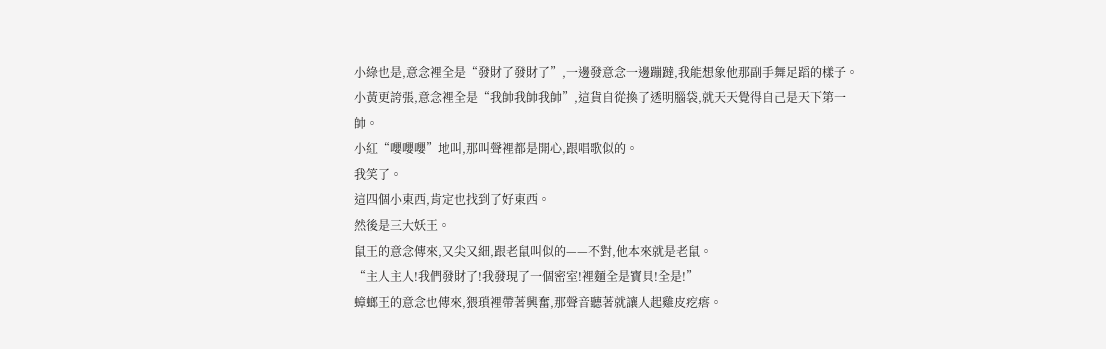小綠也是,意念裡全是“發財了發財了”,一邊發意念一邊蹦躂,我能想象他那副手舞足蹈的樣子。
小黃更誇張,意念裡全是“我帥我帥我帥”,這貨自從換了透明腦袋,就天天覺得自己是天下第一帥。
小紅“嚶嚶嚶”地叫,那叫聲裡都是開心,跟唱歌似的。
我笑了。
這四個小東西,肯定也找到了好東西。
然後是三大妖王。
鼠王的意念傳來,又尖又細,跟老鼠叫似的——不對,他本來就是老鼠。
“主人主人!我們發財了!我發現了一個密室!裡麵全是寶貝!全是!”
蟑螂王的意念也傳來,猥瑣裡帶著興奮,那聲音聽著就讓人起雞皮疙瘩。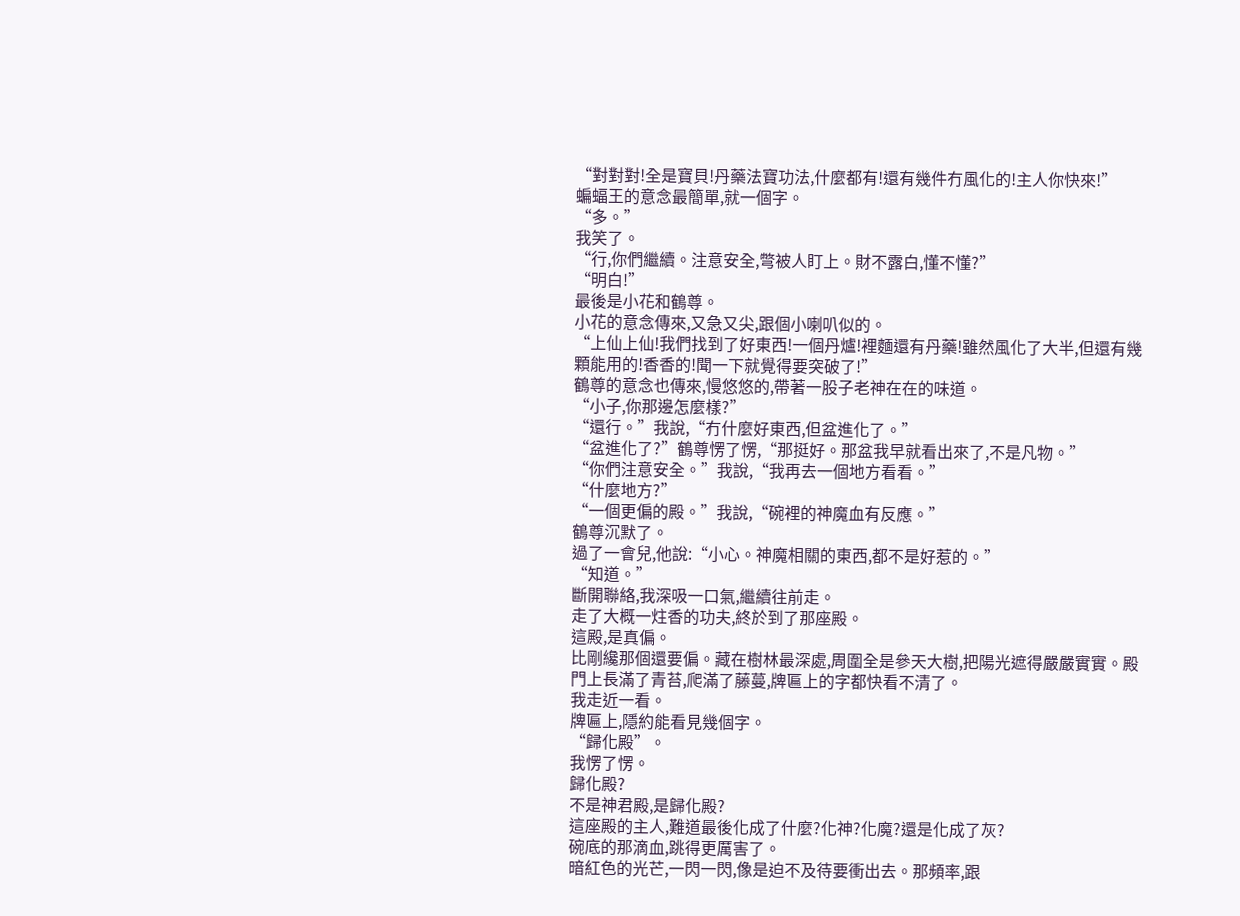“對對對!全是寶貝!丹藥法寶功法,什麼都有!還有幾件冇風化的!主人你快來!”
蝙蝠王的意念最簡單,就一個字。
“多。”
我笑了。
“行,你們繼續。注意安全,彆被人盯上。財不露白,懂不懂?”
“明白!”
最後是小花和鶴尊。
小花的意念傳來,又急又尖,跟個小喇叭似的。
“上仙上仙!我們找到了好東西!一個丹爐!裡麵還有丹藥!雖然風化了大半,但還有幾顆能用的!香香的!聞一下就覺得要突破了!”
鶴尊的意念也傳來,慢悠悠的,帶著一股子老神在在的味道。
“小子,你那邊怎麼樣?”
“還行。”我說,“冇什麼好東西,但盆進化了。”
“盆進化了?”鶴尊愣了愣,“那挺好。那盆我早就看出來了,不是凡物。”
“你們注意安全。”我說,“我再去一個地方看看。”
“什麼地方?”
“一個更偏的殿。”我說,“碗裡的神魔血有反應。”
鶴尊沉默了。
過了一會兒,他說:“小心。神魔相關的東西,都不是好惹的。”
“知道。”
斷開聯絡,我深吸一口氣,繼續往前走。
走了大概一炷香的功夫,終於到了那座殿。
這殿,是真偏。
比剛纔那個還要偏。藏在樹林最深處,周圍全是參天大樹,把陽光遮得嚴嚴實實。殿門上長滿了青苔,爬滿了藤蔓,牌匾上的字都快看不清了。
我走近一看。
牌匾上,隱約能看見幾個字。
“歸化殿”。
我愣了愣。
歸化殿?
不是神君殿,是歸化殿?
這座殿的主人,難道最後化成了什麼?化神?化魔?還是化成了灰?
碗底的那滴血,跳得更厲害了。
暗紅色的光芒,一閃一閃,像是迫不及待要衝出去。那頻率,跟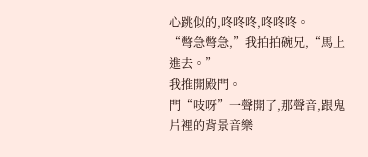心跳似的,咚咚咚,咚咚咚。
“彆急彆急,”我拍拍碗兄,“馬上進去。”
我推開殿門。
門“吱呀”一聲開了,那聲音,跟鬼片裡的背景音樂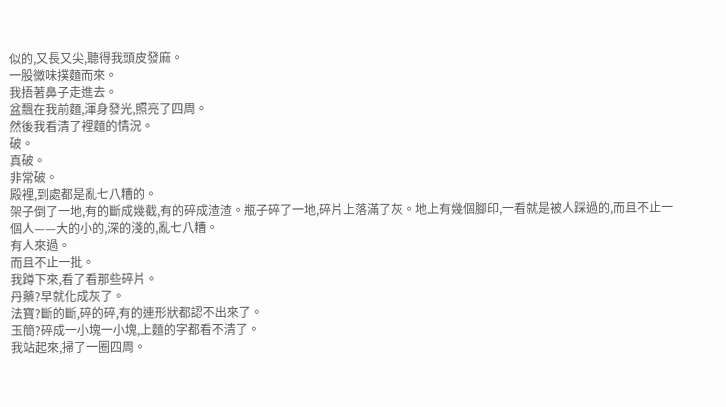似的,又長又尖,聽得我頭皮發麻。
一股黴味撲麵而來。
我捂著鼻子走進去。
盆飄在我前麵,渾身發光,照亮了四周。
然後我看清了裡麵的情況。
破。
真破。
非常破。
殿裡,到處都是亂七八糟的。
架子倒了一地,有的斷成幾截,有的碎成渣渣。瓶子碎了一地,碎片上落滿了灰。地上有幾個腳印,一看就是被人踩過的,而且不止一個人——大的小的,深的淺的,亂七八糟。
有人來過。
而且不止一批。
我蹲下來,看了看那些碎片。
丹藥?早就化成灰了。
法寶?斷的斷,碎的碎,有的連形狀都認不出來了。
玉簡?碎成一小塊一小塊,上麵的字都看不清了。
我站起來,掃了一圈四周。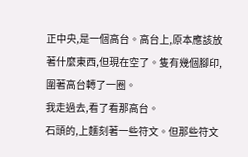正中央,是一個高台。高台上,原本應該放著什麼東西,但現在空了。隻有幾個腳印,圍著高台轉了一圈。
我走過去,看了看那高台。
石頭的,上麵刻著一些符文。但那些符文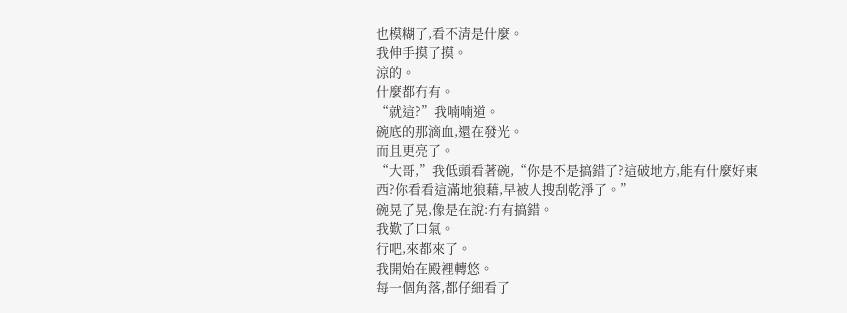也模糊了,看不清是什麼。
我伸手摸了摸。
涼的。
什麼都冇有。
“就這?”我喃喃道。
碗底的那滴血,還在發光。
而且更亮了。
“大哥,”我低頭看著碗,“你是不是搞錯了?這破地方,能有什麼好東西?你看看這滿地狼藉,早被人搜刮乾淨了。”
碗晃了晃,像是在說:冇有搞錯。
我歎了口氣。
行吧,來都來了。
我開始在殿裡轉悠。
每一個角落,都仔細看了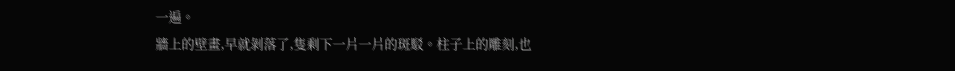一遍。
牆上的壁畫,早就剝落了,隻剩下一片一片的斑駁。柱子上的雕刻,也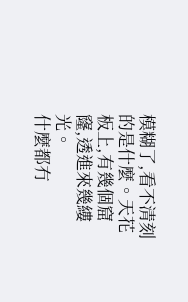模糊了,看不清刻的是什麼。天花板上,有幾個窟窿,透進來幾縷光。
什麼都冇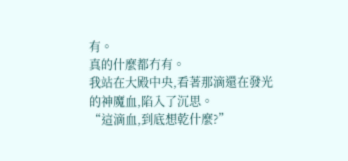有。
真的什麼都冇有。
我站在大殿中央,看著那滴還在發光的神魔血,陷入了沉思。
“這滴血,到底想乾什麼?”